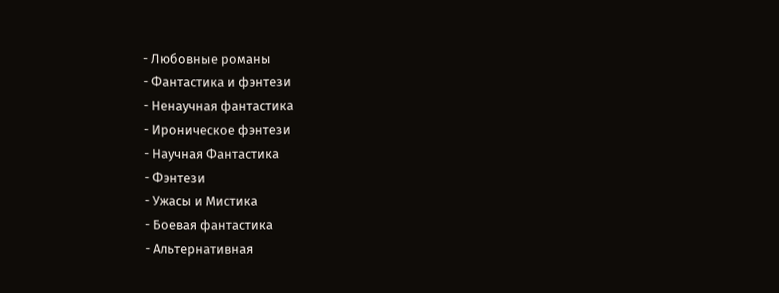- Любовные романы
- Фантастика и фэнтези
- Ненаучная фантастика
- Ироническое фэнтези
- Научная Фантастика
- Фэнтези
- Ужасы и Мистика
- Боевая фантастика
- Альтернативная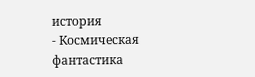история
- Космическая фантастика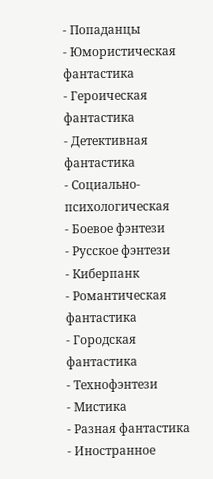- Попаданцы
- Юмористическая фантастика
- Героическая фантастика
- Детективная фантастика
- Социально-психологическая
- Боевое фэнтези
- Русское фэнтези
- Киберпанк
- Романтическая фантастика
- Городская фантастика
- Технофэнтези
- Мистика
- Разная фантастика
- Иностранное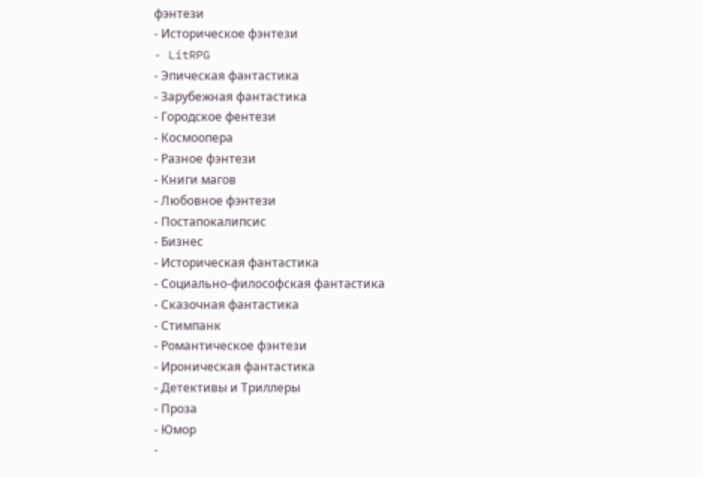фэнтези
- Историческое фэнтези
- LitRPG
- Эпическая фантастика
- Зарубежная фантастика
- Городское фентези
- Космоопера
- Разное фэнтези
- Книги магов
- Любовное фэнтези
- Постапокалипсис
- Бизнес
- Историческая фантастика
- Социально-философская фантастика
- Сказочная фантастика
- Стимпанк
- Романтическое фэнтези
- Ироническая фантастика
- Детективы и Триллеры
- Проза
- Юмор
-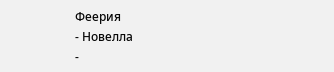Феерия
- Новелла
-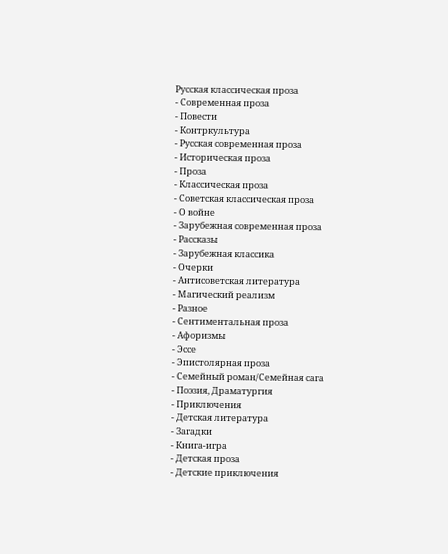Русская классическая проза
- Современная проза
- Повести
- Контркультура
- Русская современная проза
- Историческая проза
- Проза
- Классическая проза
- Советская классическая проза
- О войне
- Зарубежная современная проза
- Рассказы
- Зарубежная классика
- Очерки
- Антисоветская литература
- Магический реализм
- Разное
- Сентиментальная проза
- Афоризмы
- Эссе
- Эпистолярная проза
- Семейный роман/Семейная сага
- Поэзия, Драматургия
- Приключения
- Детская литература
- Загадки
- Книга-игра
- Детская проза
- Детские приключения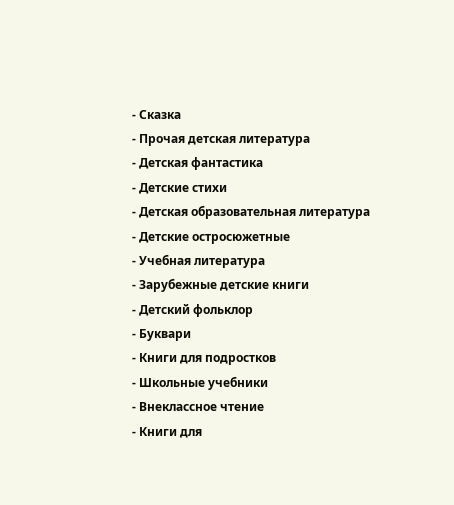- Сказка
- Прочая детская литература
- Детская фантастика
- Детские стихи
- Детская образовательная литература
- Детские остросюжетные
- Учебная литература
- Зарубежные детские книги
- Детский фольклор
- Буквари
- Книги для подростков
- Школьные учебники
- Внеклассное чтение
- Книги для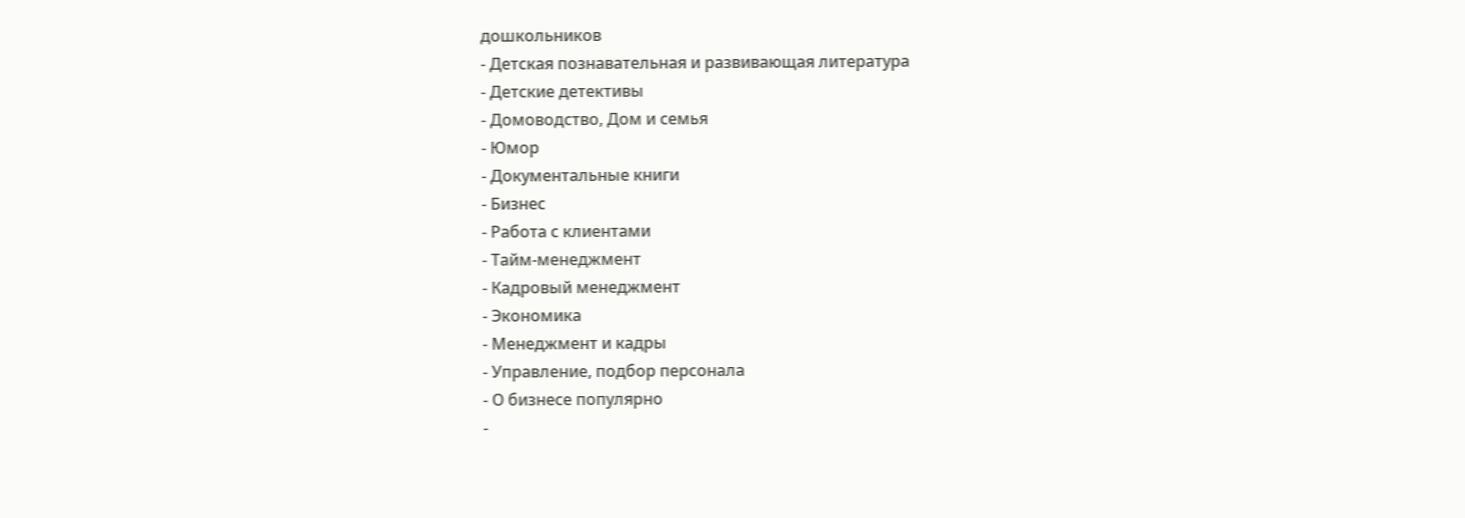дошкольников
- Детская познавательная и развивающая литература
- Детские детективы
- Домоводство, Дом и семья
- Юмор
- Документальные книги
- Бизнес
- Работа с клиентами
- Тайм-менеджмент
- Кадровый менеджмент
- Экономика
- Менеджмент и кадры
- Управление, подбор персонала
- О бизнесе популярно
-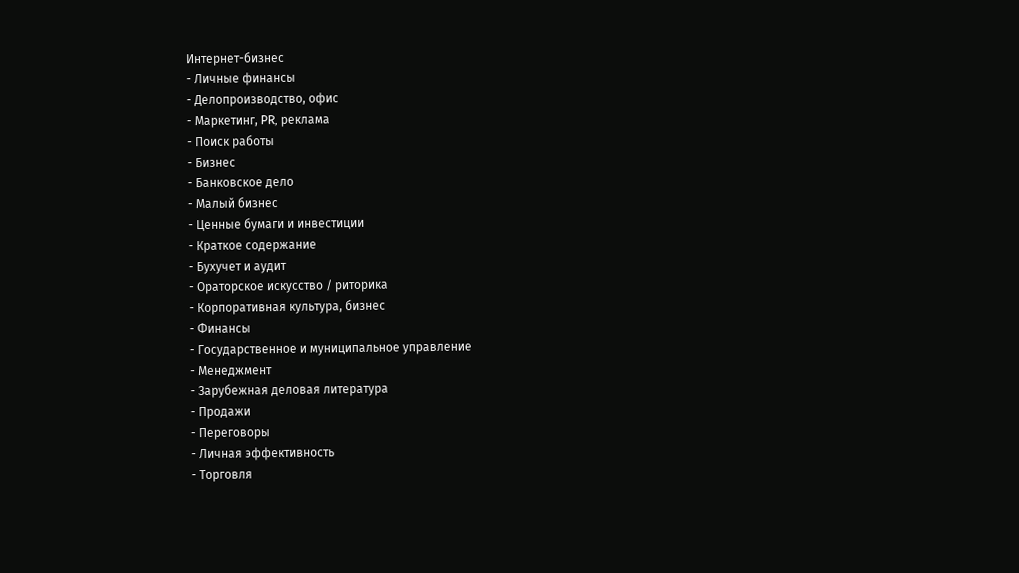Интернет-бизнес
- Личные финансы
- Делопроизводство, офис
- Маркетинг, PR, реклама
- Поиск работы
- Бизнес
- Банковское дело
- Малый бизнес
- Ценные бумаги и инвестиции
- Краткое содержание
- Бухучет и аудит
- Ораторское искусство / риторика
- Корпоративная культура, бизнес
- Финансы
- Государственное и муниципальное управление
- Менеджмент
- Зарубежная деловая литература
- Продажи
- Переговоры
- Личная эффективность
- Торговля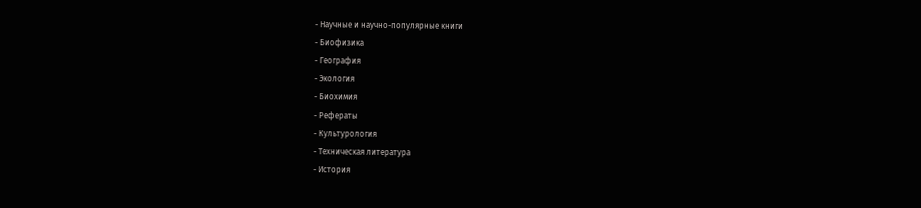- Научные и научно-популярные книги
- Биофизика
- География
- Экология
- Биохимия
- Рефераты
- Культурология
- Техническая литература
- История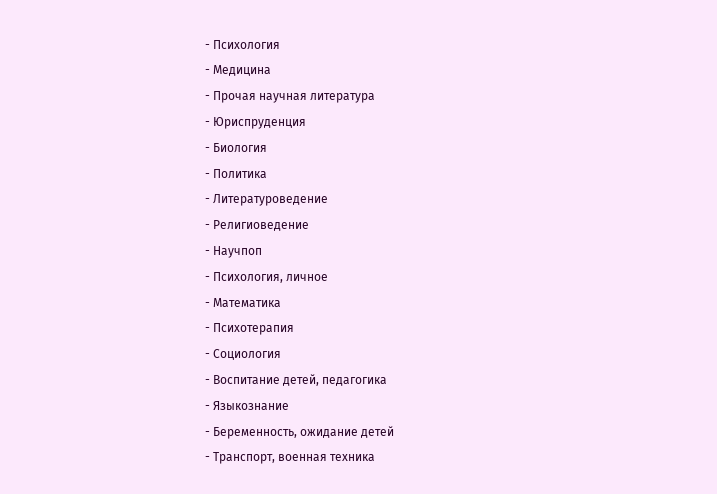- Психология
- Медицина
- Прочая научная литература
- Юриспруденция
- Биология
- Политика
- Литературоведение
- Религиоведение
- Научпоп
- Психология, личное
- Математика
- Психотерапия
- Социология
- Воспитание детей, педагогика
- Языкознание
- Беременность, ожидание детей
- Транспорт, военная техника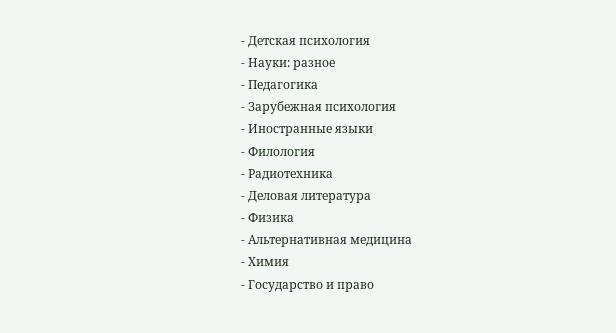- Детская психология
- Науки: разное
- Педагогика
- Зарубежная психология
- Иностранные языки
- Филология
- Радиотехника
- Деловая литература
- Физика
- Альтернативная медицина
- Химия
- Государство и право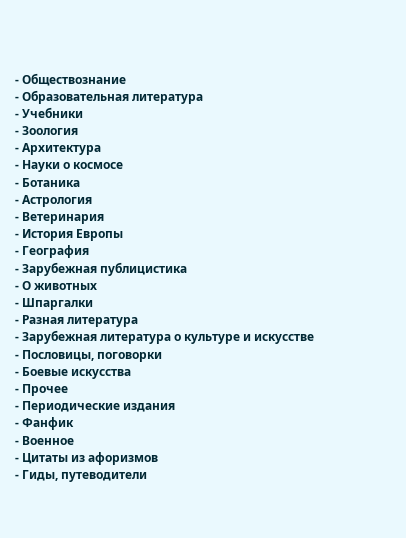- Обществознание
- Образовательная литература
- Учебники
- Зоология
- Архитектура
- Науки о космосе
- Ботаника
- Астрология
- Ветеринария
- История Европы
- География
- Зарубежная публицистика
- О животных
- Шпаргалки
- Разная литература
- Зарубежная литература о культуре и искусстве
- Пословицы, поговорки
- Боевые искусства
- Прочее
- Периодические издания
- Фанфик
- Военное
- Цитаты из афоризмов
- Гиды, путеводители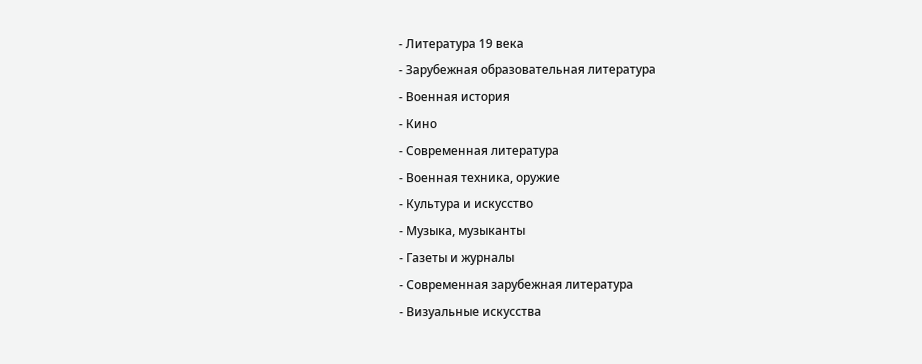- Литература 19 века
- Зарубежная образовательная литература
- Военная история
- Кино
- Современная литература
- Военная техника, оружие
- Культура и искусство
- Музыка, музыканты
- Газеты и журналы
- Современная зарубежная литература
- Визуальные искусства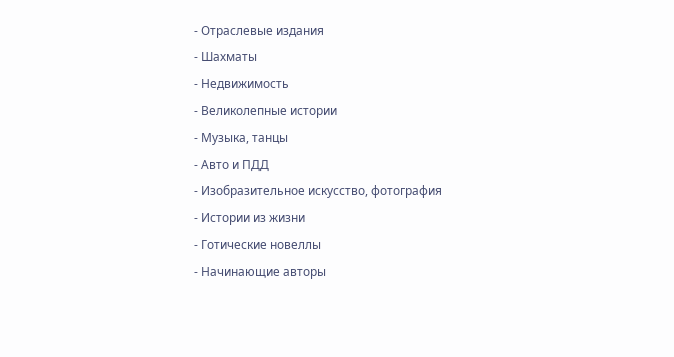- Отраслевые издания
- Шахматы
- Недвижимость
- Великолепные истории
- Музыка, танцы
- Авто и ПДД
- Изобразительное искусство, фотография
- Истории из жизни
- Готические новеллы
- Начинающие авторы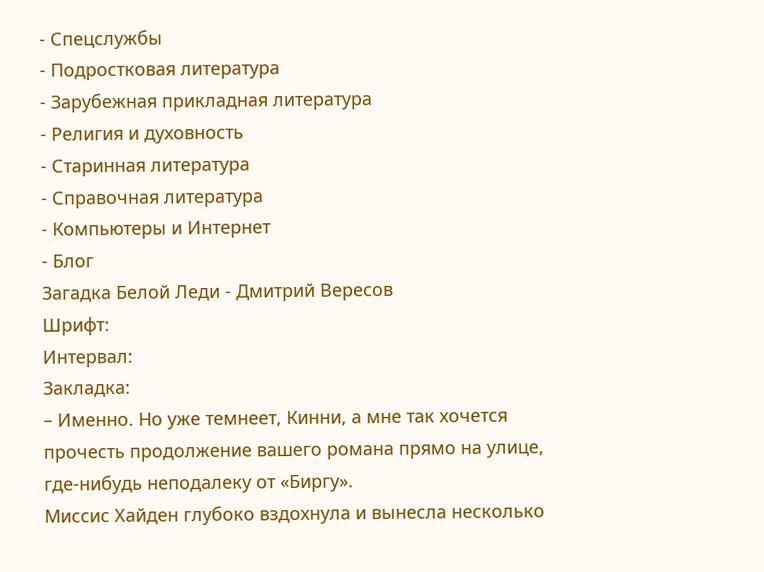- Спецслужбы
- Подростковая литература
- Зарубежная прикладная литература
- Религия и духовность
- Старинная литература
- Справочная литература
- Компьютеры и Интернет
- Блог
Загадка Белой Леди - Дмитрий Вересов
Шрифт:
Интервал:
Закладка:
– Именно. Но уже темнеет, Кинни, а мне так хочется прочесть продолжение вашего романа прямо на улице, где-нибудь неподалеку от «Биргу».
Миссис Хайден глубоко вздохнула и вынесла несколько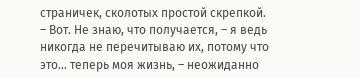страничек, сколотых простой скрепкой.
– Вот. Не знаю, что получается, – я ведь никогда не перечитываю их, потому что это… теперь моя жизнь, – неожиданно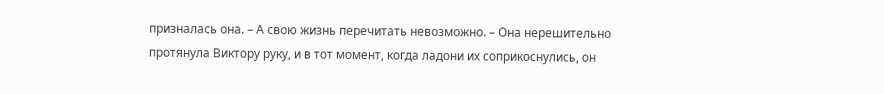призналась она. – А свою жизнь перечитать невозможно. – Она нерешительно протянула Виктору руку, и в тот момент, когда ладони их соприкоснулись, он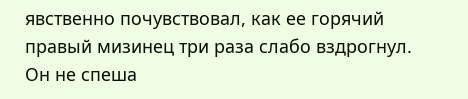явственно почувствовал, как ее горячий правый мизинец три раза слабо вздрогнул.
Он не спеша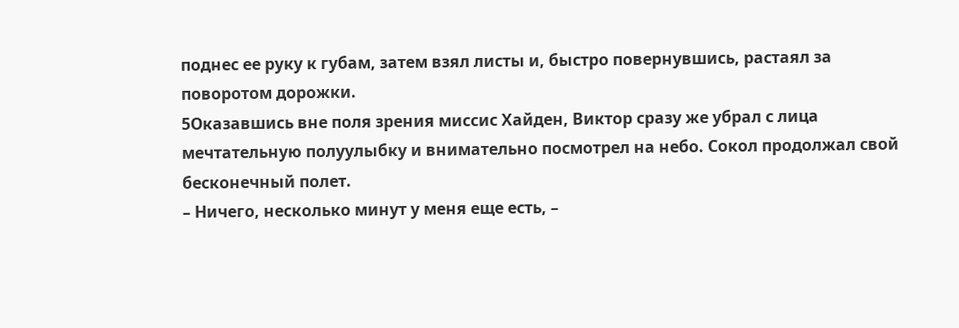поднес ее руку к губам, затем взял листы и, быстро повернувшись, растаял за поворотом дорожки.
5Оказавшись вне поля зрения миссис Хайден, Виктор сразу же убрал с лица мечтательную полуулыбку и внимательно посмотрел на небо. Сокол продолжал свой бесконечный полет.
– Ничего, несколько минут у меня еще есть, –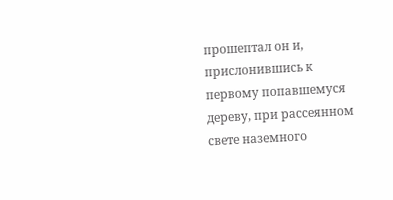прошептал он и, прислонившись к первому попавшемуся дереву, при рассеянном свете наземного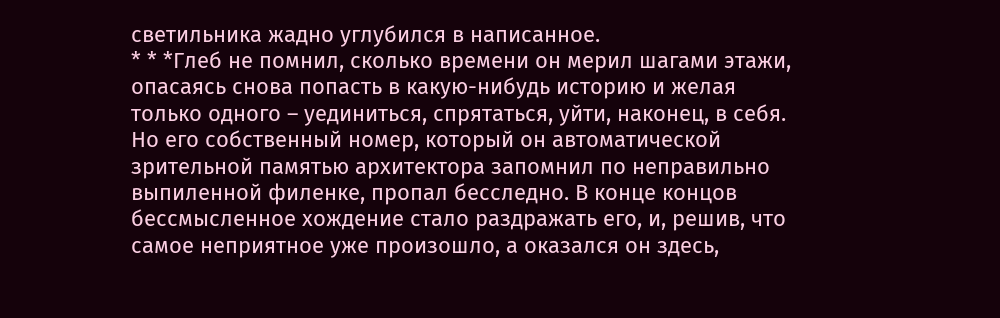светильника жадно углубился в написанное.
* * *Глеб не помнил, сколько времени он мерил шагами этажи, опасаясь снова попасть в какую-нибудь историю и желая только одного – уединиться, спрятаться, уйти, наконец, в себя. Но его собственный номер, который он автоматической зрительной памятью архитектора запомнил по неправильно выпиленной филенке, пропал бесследно. В конце концов бессмысленное хождение стало раздражать его, и, решив, что самое неприятное уже произошло, а оказался он здесь,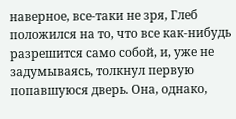наверное, все-таки не зря, Глеб положился на то, что все как-нибудь разрешится само собой, и, уже не задумываясь, толкнул первую попавшуюся дверь. Она, однако,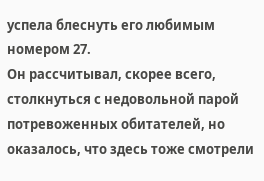успела блеснуть его любимым номером 27.
Он рассчитывал, скорее всего, столкнуться с недовольной парой потревоженных обитателей, но оказалось, что здесь тоже смотрели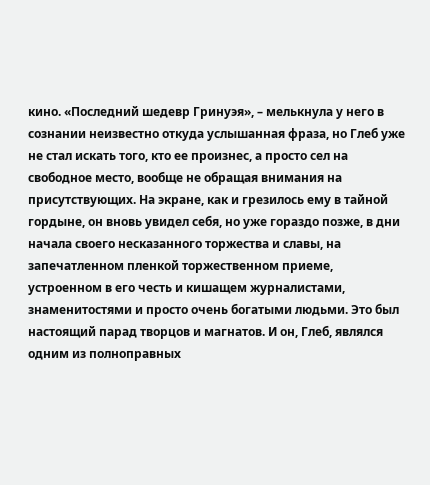кино. «Последний шедевр Гринуэя», – мелькнула у него в сознании неизвестно откуда услышанная фраза, но Глеб уже не стал искать того, кто ее произнес, а просто сел на свободное место, вообще не обращая внимания на присутствующих. На экране, как и грезилось ему в тайной гордыне, он вновь увидел себя, но уже гораздо позже, в дни начала своего несказанного торжества и славы, на запечатленном пленкой торжественном приеме, устроенном в его честь и кишащем журналистами, знаменитостями и просто очень богатыми людьми. Это был настоящий парад творцов и магнатов. И он, Глеб, являлся одним из полноправных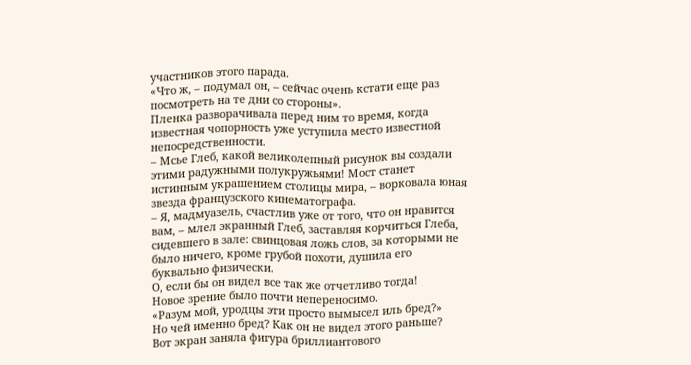участников этого парада.
«Что ж, – подумал он, – сейчас очень кстати еще раз посмотреть на те дни со стороны».
Пленка разворачивала перед ним то время, когда известная чопорность уже уступила место известной непосредственности.
– Мсье Глеб, какой великолепный рисунок вы создали этими радужными полукружьями! Мост станет истинным украшением столицы мира, – ворковала юная звезда французского кинематографа.
– Я, мадмуазель, счастлив уже от того, что он нравится вам, – млел экранный Глеб, заставляя корчиться Глеба, сидевшего в зале: свинцовая ложь слов, за которыми не было ничего, кроме грубой похоти, душила его буквально физически.
О, если бы он видел все так же отчетливо тогда!
Новое зрение было почти непереносимо.
«Разум мой, уродцы эти просто вымысел иль бред?»
Но чей именно бред? Как он не видел этого раньше?
Вот экран заняла фигура бриллиантового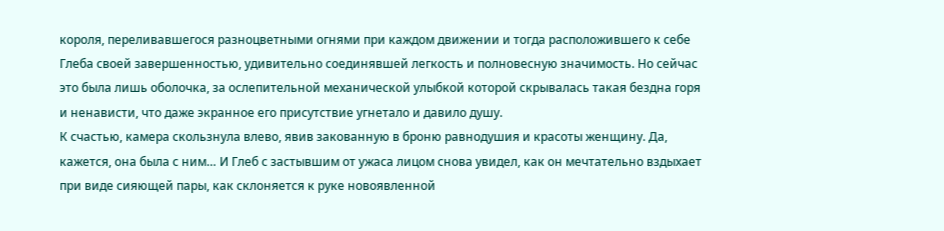короля, переливавшегося разноцветными огнями при каждом движении и тогда расположившего к себе Глеба своей завершенностью, удивительно соединявшей легкость и полновесную значимость. Но сейчас это была лишь оболочка, за ослепительной механической улыбкой которой скрывалась такая бездна горя и ненависти, что даже экранное его присутствие угнетало и давило душу.
К счастью, камера скользнула влево, явив закованную в броню равнодушия и красоты женщину. Да, кажется, она была с ним… И Глеб с застывшим от ужаса лицом снова увидел, как он мечтательно вздыхает при виде сияющей пары, как склоняется к руке новоявленной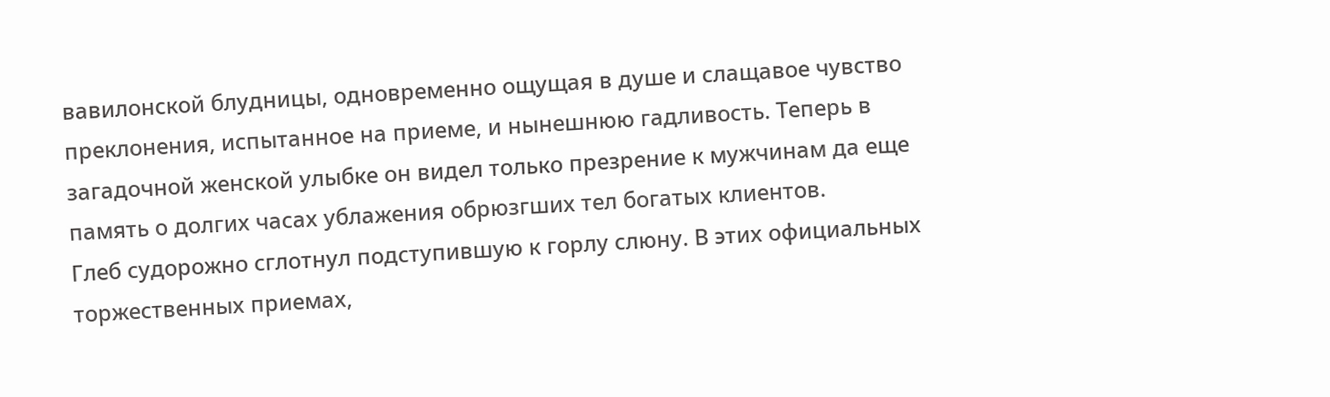вавилонской блудницы, одновременно ощущая в душе и слащавое чувство преклонения, испытанное на приеме, и нынешнюю гадливость. Теперь в загадочной женской улыбке он видел только презрение к мужчинам да еще память о долгих часах ублажения обрюзгших тел богатых клиентов.
Глеб судорожно сглотнул подступившую к горлу слюну. В этих официальных торжественных приемах,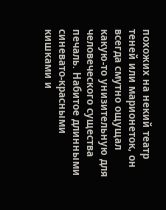похожих на некий театр теней или марионеток, он всегда смутно ощущал какую-то унизительную для человеческого существа печаль. Набитое длинными синевато-красными кишками и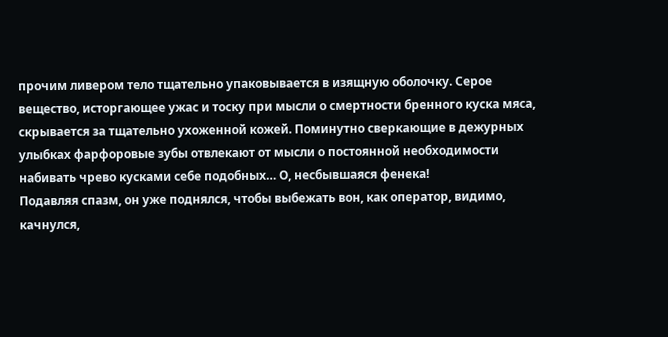прочим ливером тело тщательно упаковывается в изящную оболочку. Серое вещество, исторгающее ужас и тоску при мысли о смертности бренного куска мяса, скрывается за тщательно ухоженной кожей. Поминутно сверкающие в дежурных улыбках фарфоровые зубы отвлекают от мысли о постоянной необходимости набивать чрево кусками себе подобных… О, несбывшаяся фенека!
Подавляя спазм, он уже поднялся, чтобы выбежать вон, как оператор, видимо, качнулся,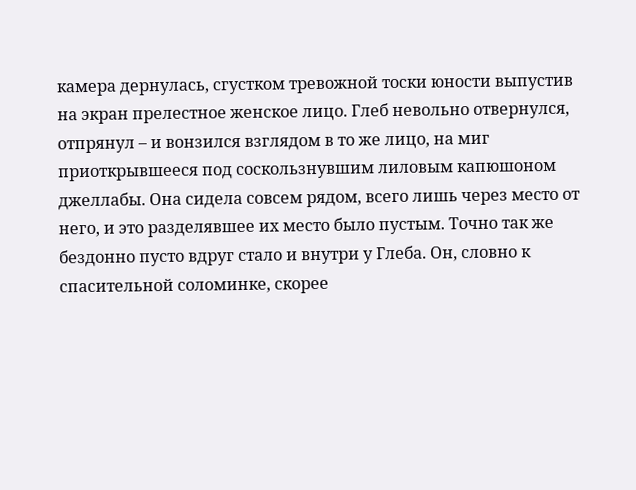камера дернулась, сгустком тревожной тоски юности выпустив на экран прелестное женское лицо. Глеб невольно отвернулся, отпрянул – и вонзился взглядом в то же лицо, на миг приоткрывшееся под соскользнувшим лиловым капюшоном джеллабы. Она сидела совсем рядом, всего лишь через место от него, и это разделявшее их место было пустым. Точно так же бездонно пусто вдруг стало и внутри у Глеба. Он, словно к спасительной соломинке, скорее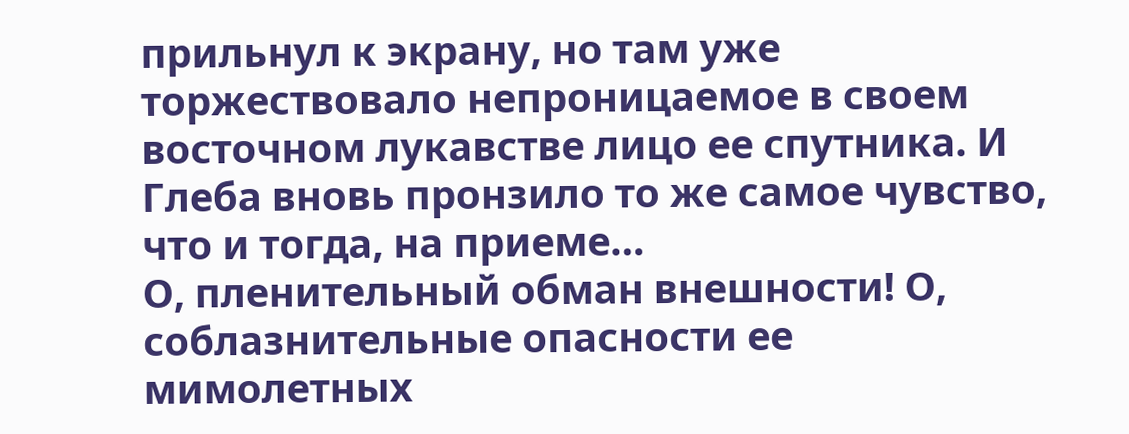прильнул к экрану, но там уже торжествовало непроницаемое в своем восточном лукавстве лицо ее спутника. И Глеба вновь пронзило то же самое чувство, что и тогда, на приеме…
О, пленительный обман внешности! О, соблазнительные опасности ее мимолетных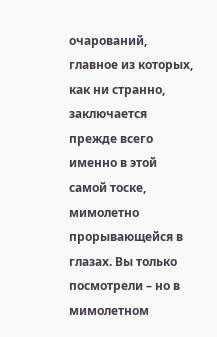очарований, главное из которых, как ни странно, заключается прежде всего именно в этой самой тоске, мимолетно прорывающейся в глазах. Вы только посмотрели – но в мимолетном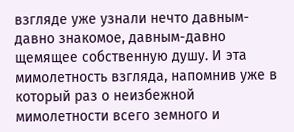взгляде уже узнали нечто давным-давно знакомое, давным-давно щемящее собственную душу. И эта мимолетность взгляда, напомнив уже в который раз о неизбежной мимолетности всего земного и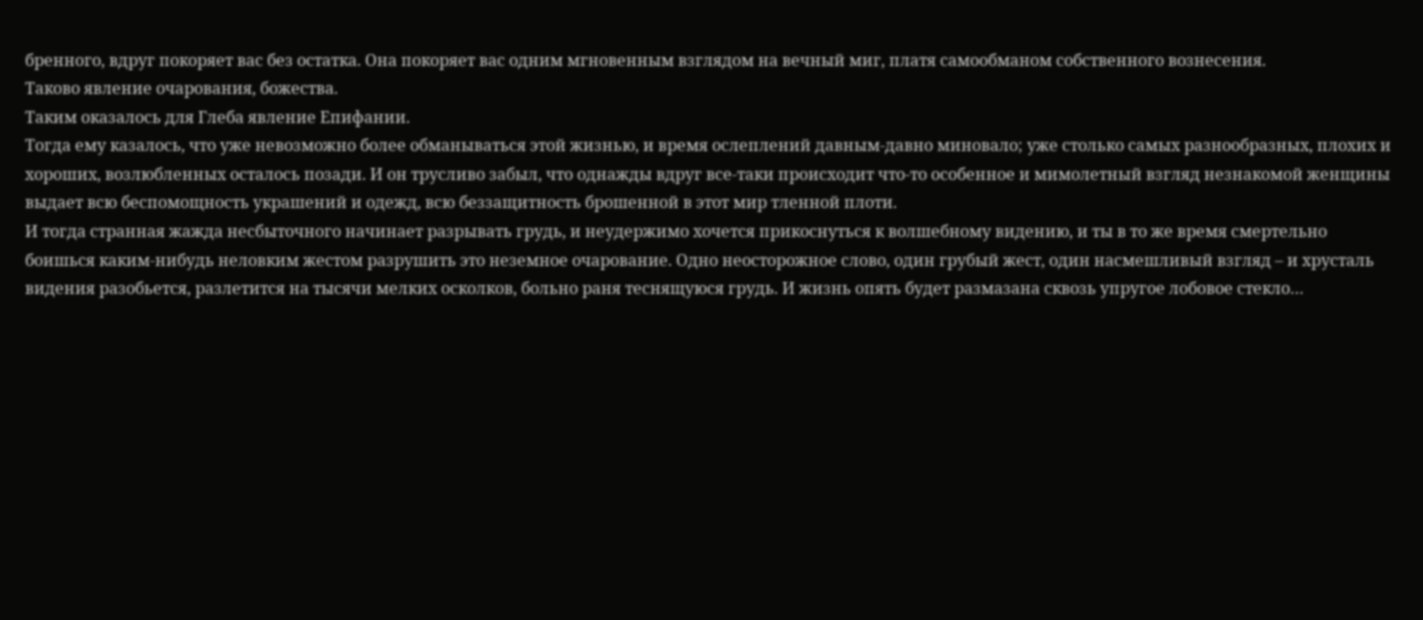бренного, вдруг покоряет вас без остатка. Она покоряет вас одним мгновенным взглядом на вечный миг, платя самообманом собственного вознесения.
Таково явление очарования, божества.
Таким оказалось для Глеба явление Епифании.
Тогда ему казалось, что уже невозможно более обманываться этой жизнью, и время ослеплений давным-давно миновало; уже столько самых разнообразных, плохих и хороших, возлюбленных осталось позади. И он трусливо забыл, что однажды вдруг все-таки происходит что-то особенное и мимолетный взгляд незнакомой женщины выдает всю беспомощность украшений и одежд, всю беззащитность брошенной в этот мир тленной плоти.
И тогда странная жажда несбыточного начинает разрывать грудь, и неудержимо хочется прикоснуться к волшебному видению, и ты в то же время смертельно боишься каким-нибудь неловким жестом разрушить это неземное очарование. Одно неосторожное слово, один грубый жест, один насмешливый взгляд – и хрусталь видения разобьется, разлетится на тысячи мелких осколков, больно раня теснящуюся грудь. И жизнь опять будет размазана сквозь упругое лобовое стекло…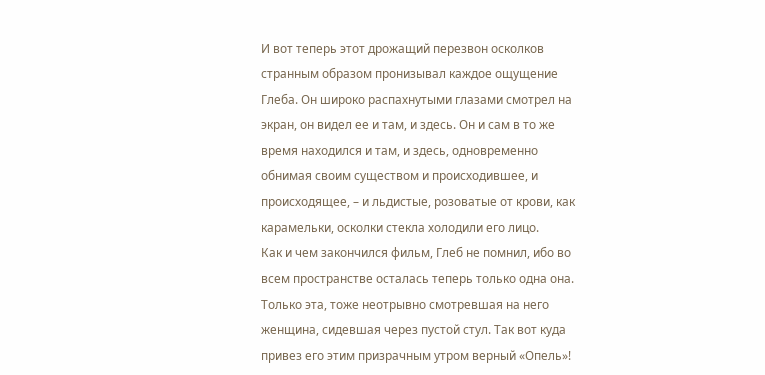И вот теперь этот дрожащий перезвон осколков странным образом пронизывал каждое ощущение Глеба. Он широко распахнутыми глазами смотрел на экран, он видел ее и там, и здесь. Он и сам в то же время находился и там, и здесь, одновременно обнимая своим существом и происходившее, и происходящее, – и льдистые, розоватые от крови, как карамельки, осколки стекла холодили его лицо.
Как и чем закончился фильм, Глеб не помнил, ибо во всем пространстве осталась теперь только одна она. Только эта, тоже неотрывно смотревшая на него женщина, сидевшая через пустой стул. Так вот куда привез его этим призрачным утром верный «Опель»!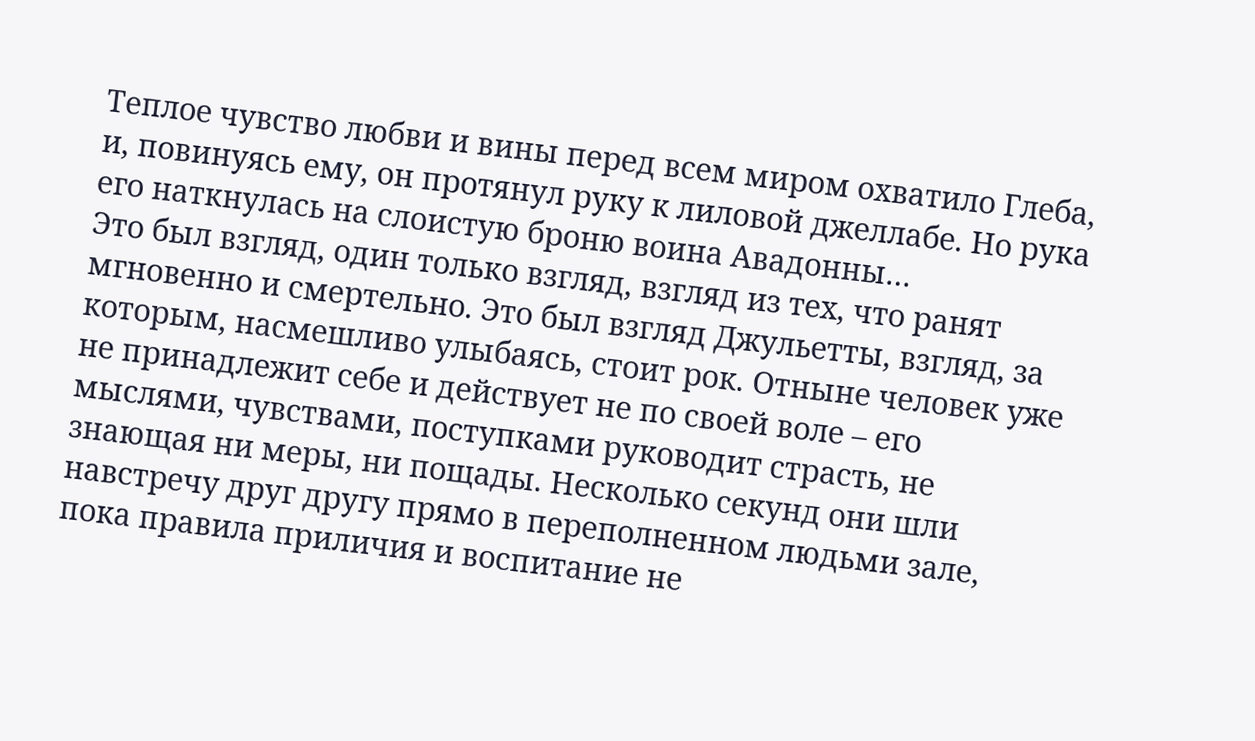Теплое чувство любви и вины перед всем миром охватило Глеба, и, повинуясь ему, он протянул руку к лиловой джеллабе. Но рука его наткнулась на слоистую броню воина Авадонны…
Это был взгляд, один только взгляд, взгляд из тех, что ранят мгновенно и смертельно. Это был взгляд Джульетты, взгляд, за которым, насмешливо улыбаясь, стоит рок. Отныне человек уже не принадлежит себе и действует не по своей воле – его мыслями, чувствами, поступками руководит страсть, не знающая ни меры, ни пощады. Несколько секунд они шли навстречу друг другу прямо в переполненном людьми зале, пока правила приличия и воспитание не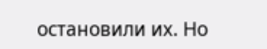остановили их. Но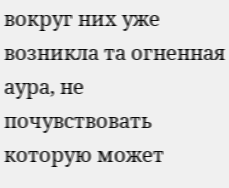вокруг них уже возникла та огненная аура, не почувствовать которую может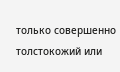только совершенно толстокожий или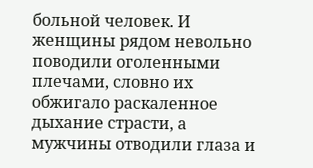больной человек. И женщины рядом невольно поводили оголенными плечами, словно их обжигало раскаленное дыхание страсти, а мужчины отводили глаза и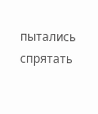пытались спрятать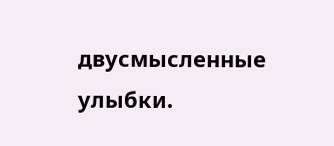двусмысленные улыбки.